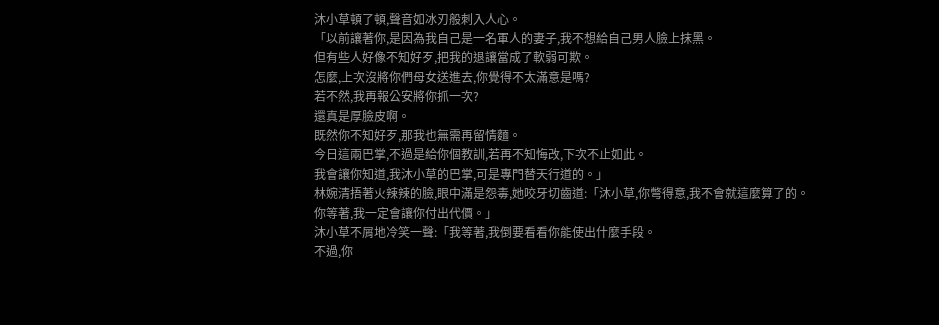沐小草頓了頓,聲音如冰刃般刺入人心。
「以前讓著你,是因為我自己是一名軍人的妻子,我不想給自己男人臉上抹黑。
但有些人好像不知好歹,把我的退讓當成了軟弱可欺。
怎麼,上次沒將你們母女送進去,你覺得不太滿意是嗎?
若不然,我再報公安將你抓一次?
還真是厚臉皮啊。
既然你不知好歹,那我也無需再留情麵。
今日這兩巴掌,不過是給你個教訓,若再不知悔改,下次不止如此。
我會讓你知道,我沐小草的巴掌,可是專門替天行道的。」
林婉清捂著火辣辣的臉,眼中滿是怨毒,她咬牙切齒道:「沐小草,你彆得意,我不會就這麼算了的。
你等著,我一定會讓你付出代價。」
沐小草不屑地冷笑一聲:「我等著,我倒要看看你能使出什麼手段。
不過,你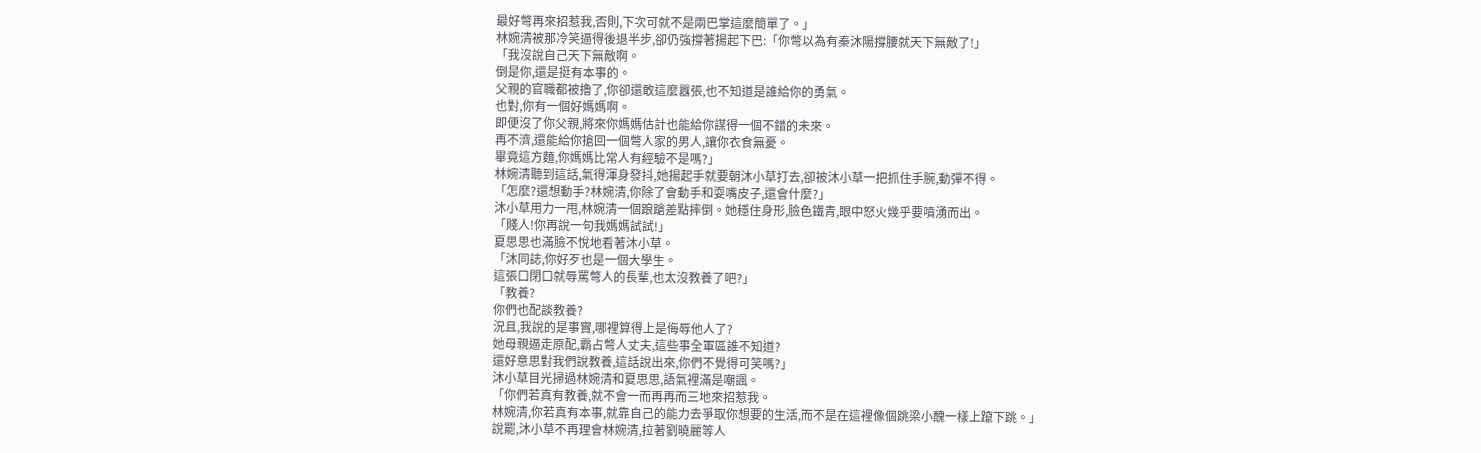最好彆再來招惹我,否則,下次可就不是兩巴掌這麼簡單了。」
林婉清被那冷笑逼得後退半步,卻仍強撐著揚起下巴:「你彆以為有秦沐陽撐腰就天下無敵了!」
「我沒說自己天下無敵啊。
倒是你,還是挺有本事的。
父親的官職都被擼了,你卻還敢這麼囂張,也不知道是誰給你的勇氣。
也對,你有一個好媽媽啊。
即便沒了你父親,將來你媽媽估計也能給你謀得一個不錯的未來。
再不濟,還能給你搶回一個彆人家的男人,讓你衣食無憂。
畢竟這方麵,你媽媽比常人有經驗不是嗎?」
林婉清聽到這話,氣得渾身發抖,她揚起手就要朝沐小草打去,卻被沐小草一把抓住手腕,動彈不得。
「怎麼?還想動手?林婉清,你除了會動手和耍嘴皮子,還會什麼?」
沐小草用力一甩,林婉清一個踉蹌差點摔倒。她穩住身形,臉色鐵青,眼中怒火幾乎要噴湧而出。
「賤人!你再說一句我媽媽試試!」
夏思思也滿臉不悅地看著沐小草。
「沐同誌,你好歹也是一個大學生。
這張口閉口就辱罵彆人的長輩,也太沒教養了吧?」
「教養?
你們也配談教養?
況且,我說的是事實,哪裡算得上是侮辱他人了?
她母親逼走原配,霸占彆人丈夫,這些事全軍區誰不知道?
還好意思對我們說教養,這話說出來,你們不覺得可笑嗎?」
沐小草目光掃過林婉清和夏思思,語氣裡滿是嘲諷。
「你們若真有教養,就不會一而再再而三地來招惹我。
林婉清,你若真有本事,就靠自己的能力去爭取你想要的生活,而不是在這裡像個跳梁小醜一樣上躥下跳。」
說罷,沐小草不再理會林婉清,拉著劉曉麗等人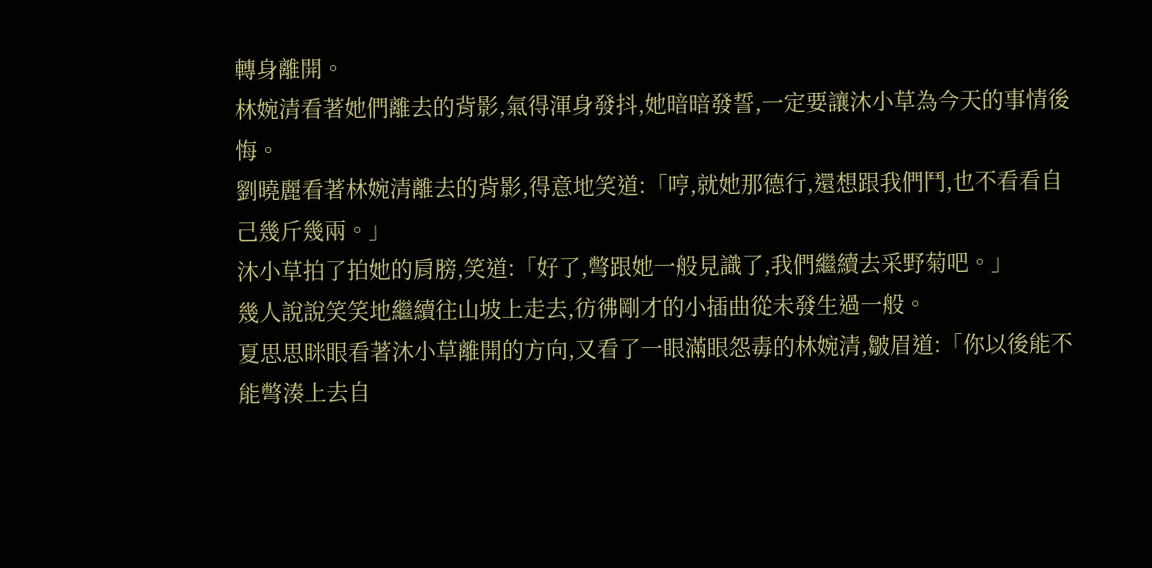轉身離開。
林婉清看著她們離去的背影,氣得渾身發抖,她暗暗發誓,一定要讓沐小草為今天的事情後悔。
劉曉麗看著林婉清離去的背影,得意地笑道:「哼,就她那德行,還想跟我們鬥,也不看看自己幾斤幾兩。」
沐小草拍了拍她的肩膀,笑道:「好了,彆跟她一般見識了,我們繼續去采野菊吧。」
幾人說說笑笑地繼續往山坡上走去,彷彿剛才的小插曲從未發生過一般。
夏思思眯眼看著沐小草離開的方向,又看了一眼滿眼怨毒的林婉清,皺眉道:「你以後能不能彆湊上去自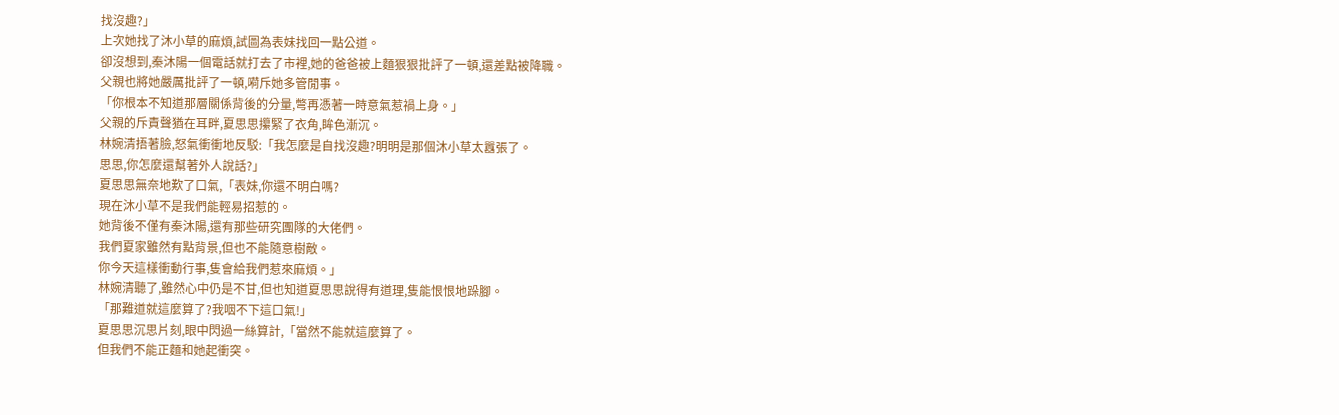找沒趣?」
上次她找了沐小草的麻煩,試圖為表妹找回一點公道。
卻沒想到,秦沐陽一個電話就打去了市裡,她的爸爸被上麵狠狠批評了一頓,還差點被降職。
父親也將她嚴厲批評了一頓,嗬斥她多管閒事。
「你根本不知道那層關係背後的分量,彆再憑著一時意氣惹禍上身。」
父親的斥責聲猶在耳畔,夏思思攥緊了衣角,眸色漸沉。
林婉清捂著臉,怒氣衝衝地反駁:「我怎麼是自找沒趣?明明是那個沐小草太囂張了。
思思,你怎麼還幫著外人說話?」
夏思思無奈地歎了口氣,「表妹,你還不明白嗎?
現在沐小草不是我們能輕易招惹的。
她背後不僅有秦沐陽,還有那些研究團隊的大佬們。
我們夏家雖然有點背景,但也不能隨意樹敵。
你今天這樣衝動行事,隻會給我們惹來麻煩。」
林婉清聽了,雖然心中仍是不甘,但也知道夏思思說得有道理,隻能恨恨地跺腳。
「那難道就這麼算了?我咽不下這口氣!」
夏思思沉思片刻,眼中閃過一絲算計,「當然不能就這麼算了。
但我們不能正麵和她起衝突。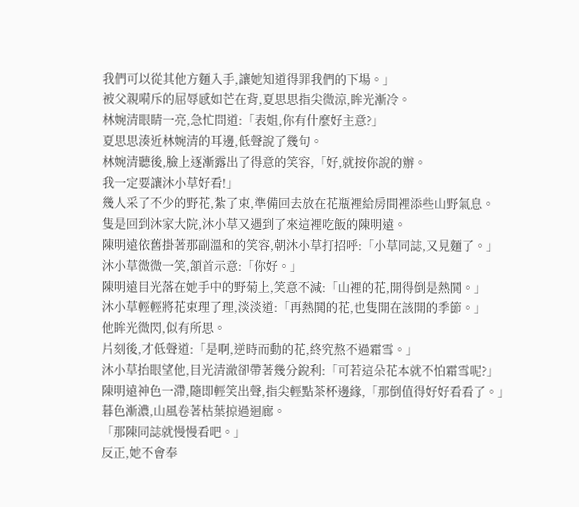我們可以從其他方麵入手,讓她知道得罪我們的下場。」
被父親嗬斥的屈辱感如芒在背,夏思思指尖微涼,眸光漸冷。
林婉清眼睛一亮,急忙問道:「表姐,你有什麼好主意?」
夏思思湊近林婉清的耳邊,低聲說了幾句。
林婉清聽後,臉上逐漸露出了得意的笑容,「好,就按你說的辦。
我一定要讓沐小草好看!」
幾人采了不少的野花,紮了束,準備回去放在花瓶裡給房間裡添些山野氣息。
隻是回到沐家大院,沐小草又遇到了來這裡吃飯的陳明遠。
陳明遠依舊掛著那副溫和的笑容,朝沐小草打招呼:「小草同誌,又見麵了。」
沐小草微微一笑,頷首示意:「你好。」
陳明遠目光落在她手中的野菊上,笑意不減:「山裡的花,開得倒是熱鬨。」
沐小草輕輕將花束理了理,淡淡道:「再熱鬨的花,也隻開在該開的季節。」
他眸光微閃,似有所思。
片刻後,才低聲道:「是啊,逆時而動的花,終究熬不過霜雪。」
沐小草抬眼望他,目光清澈卻帶著幾分銳利:「可若這朵花本就不怕霜雪呢?」
陳明遠神色一滯,隨即輕笑出聲,指尖輕點茶杯邊緣,「那倒值得好好看看了。」
暮色漸濃,山風卷著枯葉掠過迴廊。
「那陳同誌就慢慢看吧。」
反正,她不會奉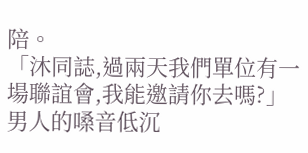陪。
「沐同誌,過兩天我們單位有一場聯誼會,我能邀請你去嗎?」
男人的嗓音低沉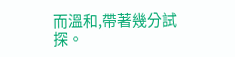而溫和,帶著幾分試探。